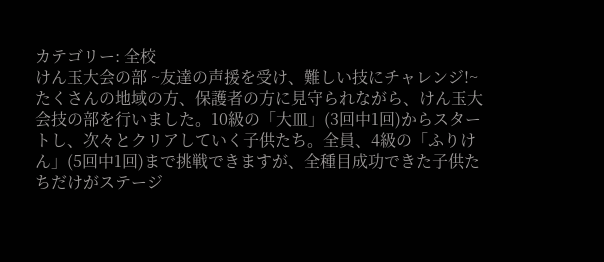カテゴリー: 全校
けん玉大会の部 ~友達の声援を受け、難しい技にチャレンジ!~
たくさんの地域の方、保護者の方に見守られながら、けん玉大会技の部を行いました。10級の「大皿」(3回中1回)からスタートし、次々とクリアしていく子供たち。全員、4級の「ふりけん」(5回中1回)まで挑戦できますが、全種目成功できた子供たちだけがステージ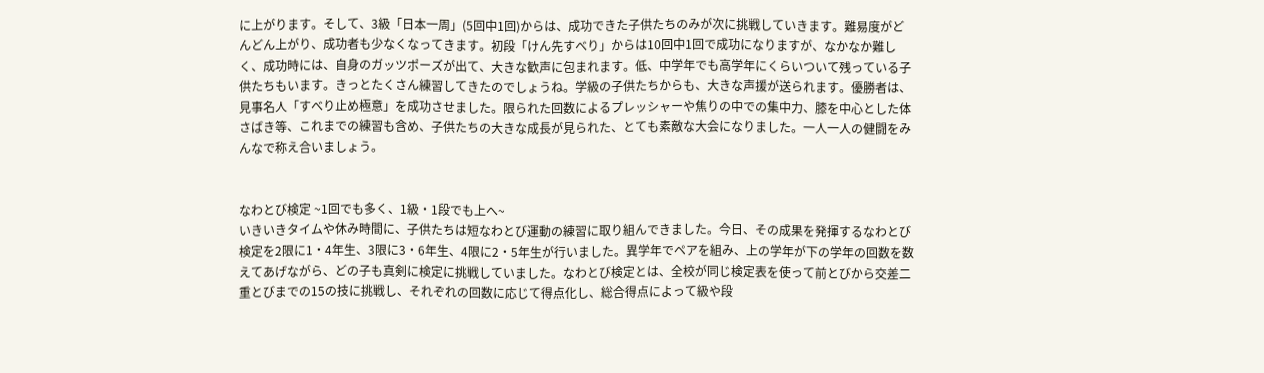に上がります。そして、3級「日本一周」(5回中1回)からは、成功できた子供たちのみが次に挑戦していきます。難易度がどんどん上がり、成功者も少なくなってきます。初段「けん先すべり」からは10回中1回で成功になりますが、なかなか難しく、成功時には、自身のガッツポーズが出て、大きな歓声に包まれます。低、中学年でも高学年にくらいついて残っている子供たちもいます。きっとたくさん練習してきたのでしょうね。学級の子供たちからも、大きな声援が送られます。優勝者は、見事名人「すべり止め極意」を成功させました。限られた回数によるプレッシャーや焦りの中での集中力、膝を中心とした体さばき等、これまでの練習も含め、子供たちの大きな成長が見られた、とても素敵な大会になりました。一人一人の健闘をみんなで称え合いましょう。


なわとび検定 ~1回でも多く、1級・1段でも上へ~
いきいきタイムや休み時間に、子供たちは短なわとび運動の練習に取り組んできました。今日、その成果を発揮するなわとび検定を2限に1・4年生、3限に3・6年生、4限に2・5年生が行いました。異学年でペアを組み、上の学年が下の学年の回数を数えてあげながら、どの子も真剣に検定に挑戦していました。なわとび検定とは、全校が同じ検定表を使って前とびから交差二重とびまでの15の技に挑戦し、それぞれの回数に応じて得点化し、総合得点によって級や段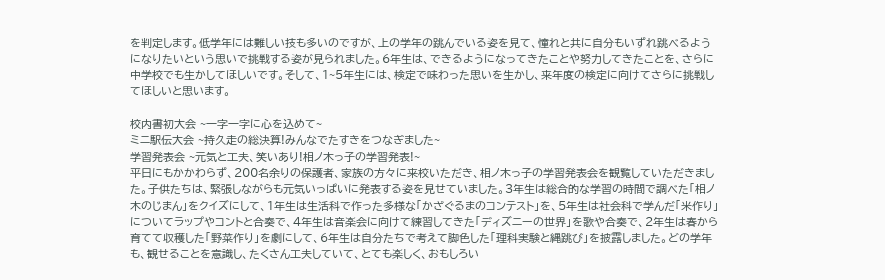を判定します。低学年には難しい技も多いのですが、上の学年の跳んでいる姿を見て、憧れと共に自分もいずれ跳べるようになりたいという思いで挑戦する姿が見られました。6年生は、できるようになってきたことや努力してきたことを、さらに中学校でも生かしてほしいです。そして、1~5年生には、検定で味わった思いを生かし、来年度の検定に向けてさらに挑戦してほしいと思います。

校内書初大会 ~一字一字に心を込めて~
ミニ駅伝大会 ~持久走の総決算!みんなでたすきをつなぎました~
学習発表会 ~元気と工夫、笑いあり!相ノ木っ子の学習発表!~
平日にもかかわらず、200名余りの保護者、家族の方々に来校いただき、相ノ木っ子の学習発表会を観覧していただきました。子供たちは、緊張しながらも元気いっぱいに発表する姿を見せていました。3年生は総合的な学習の時間で調べた「相ノ木のじまん」をクイズにして、1年生は生活科で作った多様な「かざぐるまのコンテスト」を、5年生は社会科で学んだ「米作り」についてラップやコントと合奏で、4年生は音楽会に向けて練習してきた「ディズニーの世界」を歌や合奏で、2年生は春から育てて収穫した「野菜作り」を劇にして、6年生は自分たちで考えて脚色した「理科実験と縄跳び」を披露しました。どの学年も、観せることを意識し、たくさん工夫していて、とても楽しく、おもしろい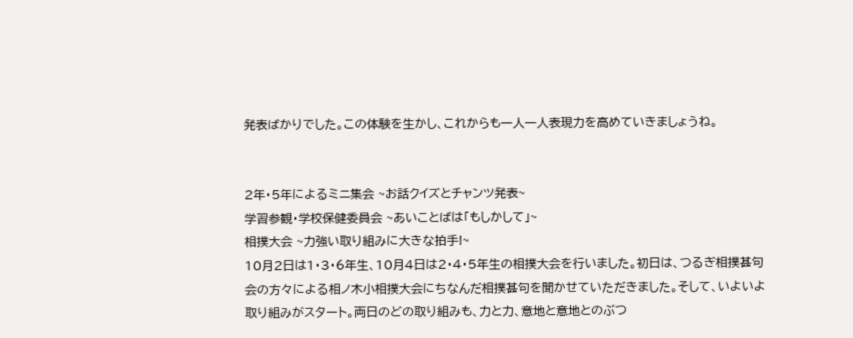発表ばかりでした。この体験を生かし、これからも一人一人表現力を高めていきましょうね。


2年・5年によるミニ集会 ~お話クイズとチャンツ発表~
学習参観・学校保健委員会 ~あいことばは「もしかして」~
相撲大会 ~力強い取り組みに大きな拍手!~
10月2日は1・3・6年生、10月4日は2・4・5年生の相撲大会を行いました。初日は、つるぎ相撲甚句会の方々による相ノ木小相撲大会にちなんだ相撲甚句を聞かせていただきました。そして、いよいよ取り組みがスタート。両日のどの取り組みも、力と力、意地と意地とのぶつ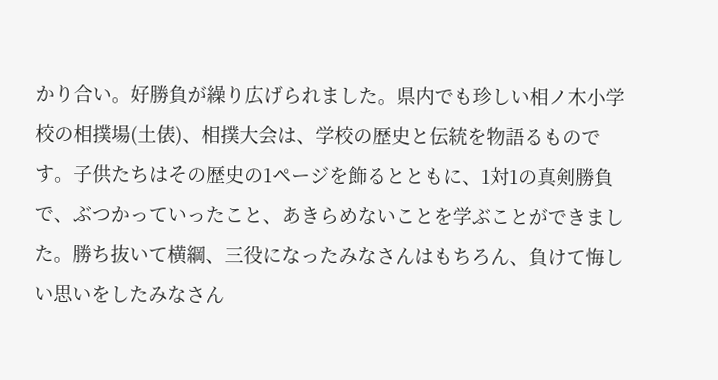かり合い。好勝負が繰り広げられました。県内でも珍しい相ノ木小学校の相撲場(土俵)、相撲大会は、学校の歴史と伝統を物語るものです。子供たちはその歴史の1ページを飾るとともに、1対1の真剣勝負で、ぶつかっていったこと、あきらめないことを学ぶことができました。勝ち抜いて横綱、三役になったみなさんはもちろん、負けて悔しい思いをしたみなさん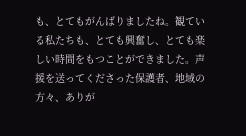も、とてもがんばりましたね。観ている私たちも、とても興奮し、とても楽しい時間をもつことができました。声援を送ってくださった保護者、地域の方々、ありが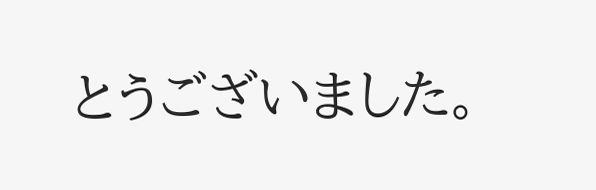とうございました。